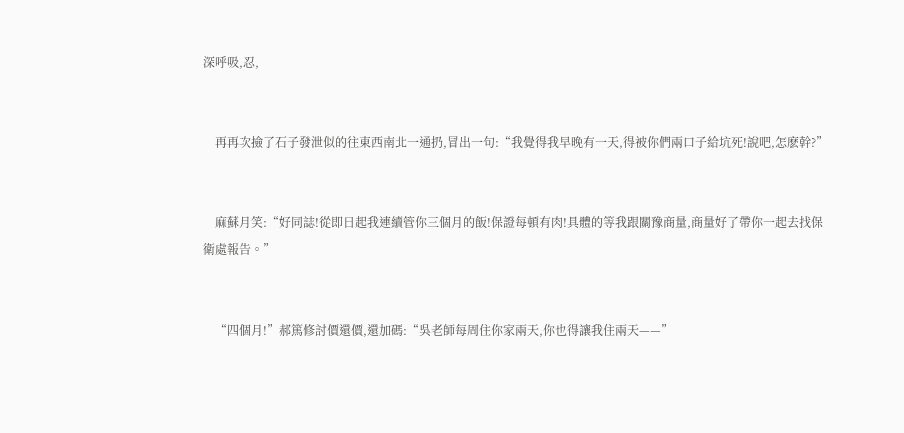深呼吸,忍,


    再再次撿了石子發泄似的往東西南北一通扔,冒出一句:“我覺得我早晚有一天,得被你們兩口子給坑死!說吧,怎麽幹?”


    麻蘇月笑:“好同誌!從即日起我連續管你三個月的飯!保證每頓有肉!具體的等我跟關豫商量,商量好了帶你一起去找保衛處報告。”


    “四個月!”郝篤修討價還價,還加碼:“吳老師每周住你家兩天,你也得讓我住兩天——”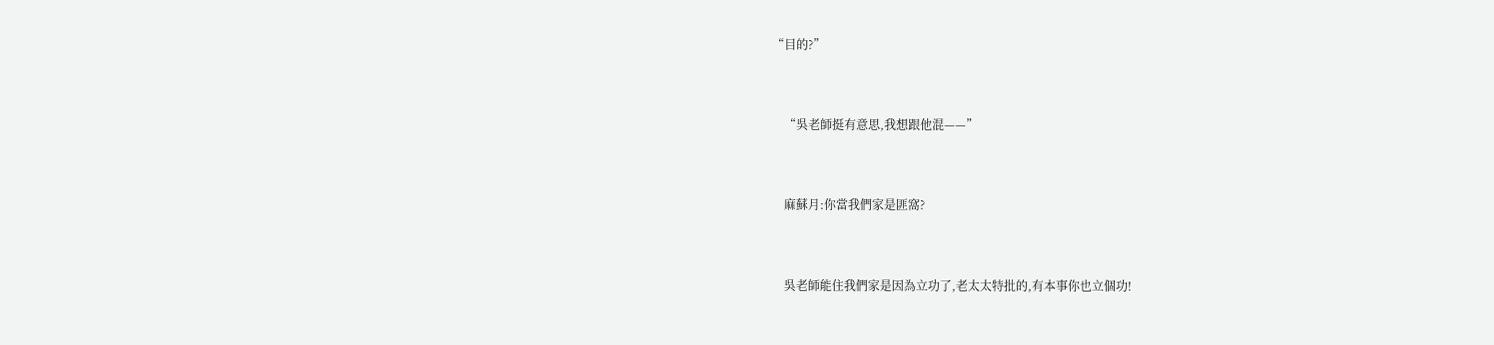“目的?”


    “吳老師挺有意思,我想跟他混——”


    麻蘇月:你當我們家是匪窩?


    吳老師能住我們家是因為立功了,老太太特批的,有本事你也立個功!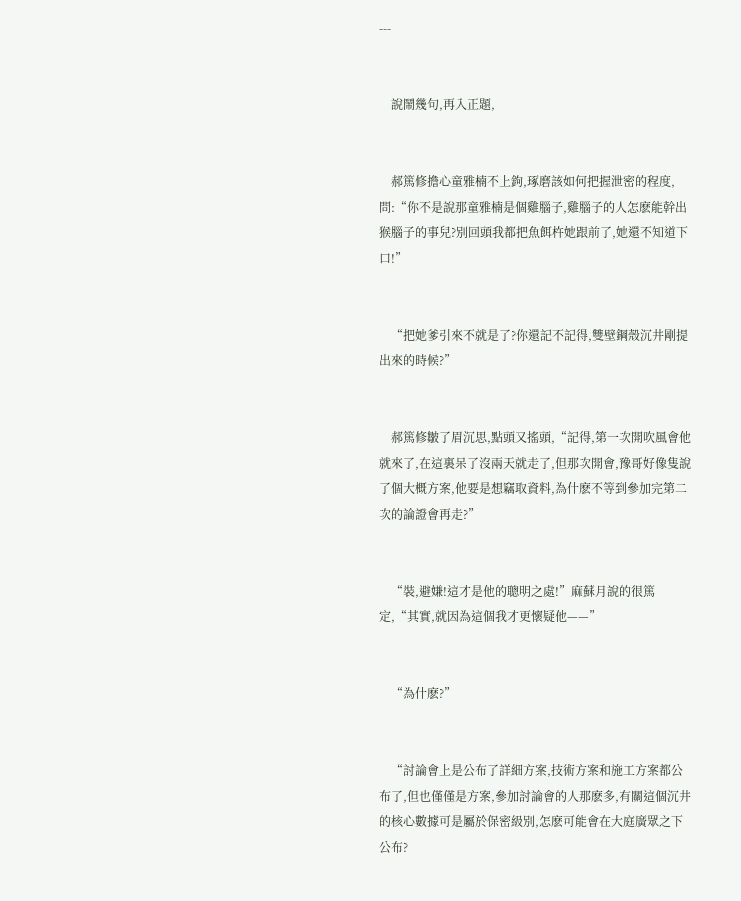---


    說鬧幾句,再入正題,


    郝篤修擔心童雅楠不上鉤,琢磨該如何把握泄密的程度,問:“你不是說那童雅楠是個雞腦子,雞腦子的人怎麽能幹出猴腦子的事兒?別回頭我都把魚餌杵她跟前了,她還不知道下口!”


    “把她爹引來不就是了?你還記不記得,雙壁鋼殼沉井剛提出來的時候?”


    郝篤修皺了眉沉思,點頭又搖頭,“記得,第一次開吹風會他就來了,在這裏呆了沒兩天就走了,但那次開會,豫哥好像隻說了個大概方案,他要是想竊取資料,為什麽不等到參加完第二次的論證會再走?”


    “裝,避嫌!這才是他的聰明之處!”麻蘇月說的很篤定,“其實,就因為這個我才更懷疑他——”


    “為什麽?”


    “討論會上是公布了詳細方案,技術方案和施工方案都公布了,但也僅僅是方案,參加討論會的人那麽多,有關這個沉井的核心數據可是屬於保密級別,怎麽可能會在大庭廣眾之下公布?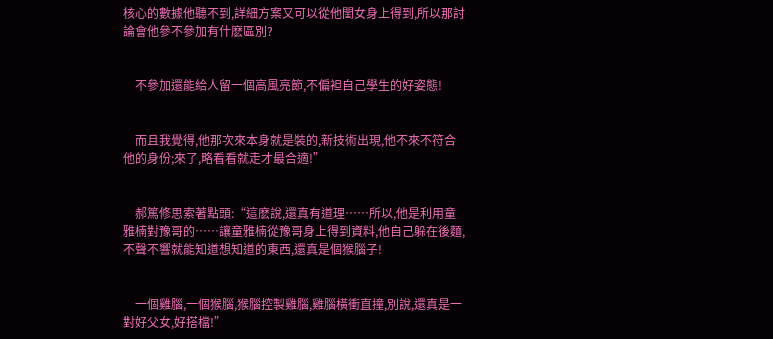核心的數據他聽不到,詳細方案又可以從他閨女身上得到,所以那討論會他參不參加有什麽區別?


    不參加還能給人留一個高風亮節,不偏袒自己學生的好姿態!


    而且我覺得,他那次來本身就是裝的,新技術出現,他不來不符合他的身份;來了,略看看就走才最合適!”


    郝篤修思索著點頭:“這麽說,還真有道理……所以,他是利用童雅楠對豫哥的……讓童雅楠從豫哥身上得到資料,他自己躲在後麵,不聲不響就能知道想知道的東西,還真是個猴腦子!


    一個雞腦,一個猴腦,猴腦控製雞腦,雞腦橫衝直撞,別說,還真是一對好父女,好搭檔!”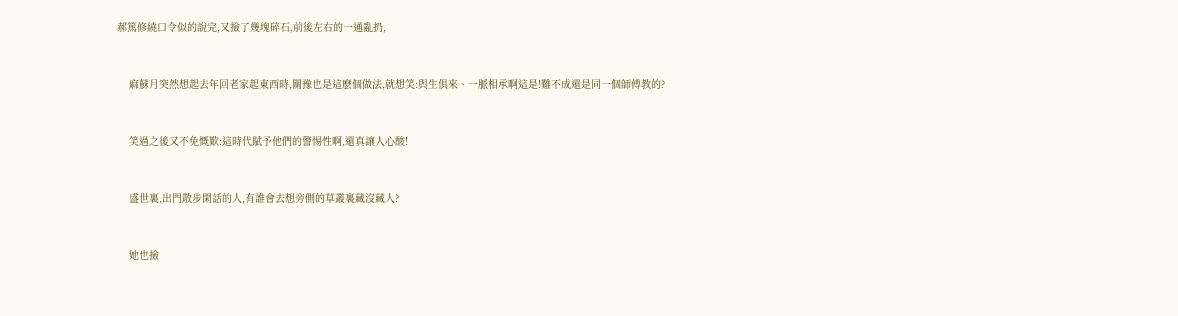郝篤修繞口令似的說完,又撿了幾塊碎石,前後左右的一通亂扔,


    麻蘇月突然想起去年回老家起東西時,關豫也是這麽個做法,就想笑:與生俱來、一脈相承啊這是!難不成還是同一個師傅教的?


    笑過之後又不免慨歎:這時代賦予他們的警惕性啊,還真讓人心酸!


    盛世裏,出門散步閑話的人,有誰會去想旁側的草叢裏藏沒藏人?


    她也撿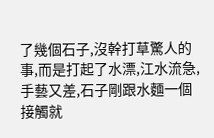了幾個石子,沒幹打草驚人的事,而是打起了水漂,江水流急,手藝又差,石子剛跟水麵一個接觸就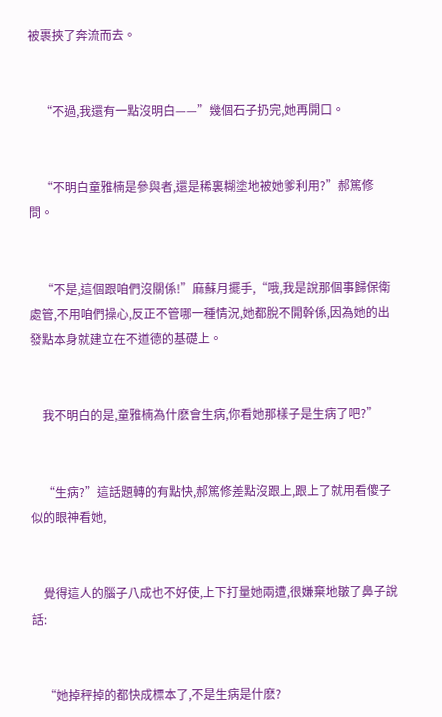被裹挾了奔流而去。


    “不過,我還有一點沒明白——”幾個石子扔完,她再開口。


    “不明白童雅楠是參與者,還是稀裏糊塗地被她爹利用?”郝篤修問。


    “不是,這個跟咱們沒關係!”麻蘇月擺手,“哦,我是說那個事歸保衛處管,不用咱們操心,反正不管哪一種情況,她都脫不開幹係,因為她的出發點本身就建立在不道德的基礎上。


    我不明白的是,童雅楠為什麽會生病,你看她那樣子是生病了吧?”


    “生病?”這話題轉的有點快,郝篤修差點沒跟上,跟上了就用看傻子似的眼神看她,


    覺得這人的腦子八成也不好使,上下打量她兩遭,很嫌棄地皺了鼻子說話:


    “她掉秤掉的都快成標本了,不是生病是什麽?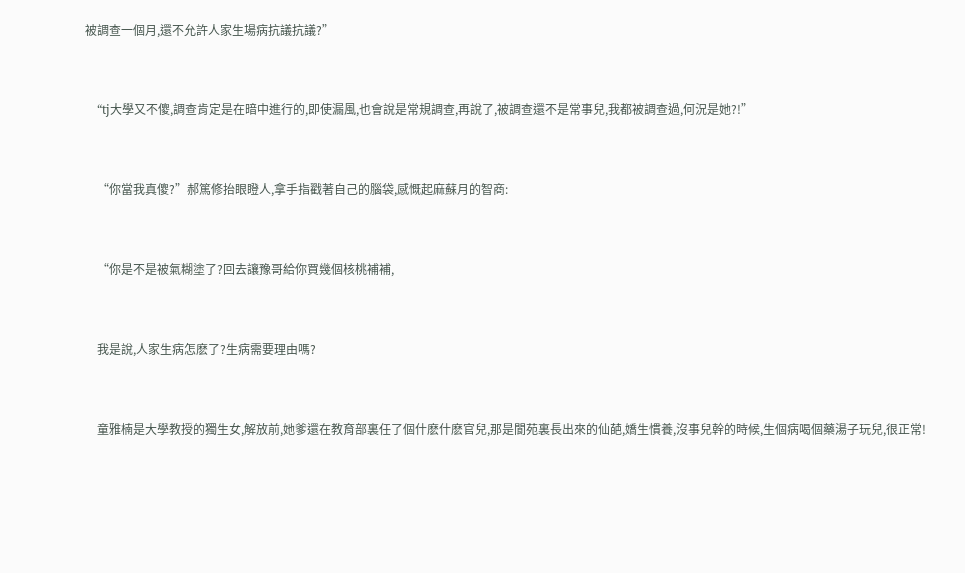被調查一個月,還不允許人家生場病抗議抗議?”


    “tj大學又不傻,調查肯定是在暗中進行的,即使漏風,也會說是常規調查,再說了,被調查還不是常事兒,我都被調查過,何況是她?!”


    “你當我真傻?”郝篤修抬眼瞪人,拿手指戳著自己的腦袋,感慨起麻蘇月的智商:


    “你是不是被氣糊塗了?回去讓豫哥給你買幾個核桃補補,


    我是說,人家生病怎麽了?生病需要理由嗎?


    童雅楠是大學教授的獨生女,解放前,她爹還在教育部裏任了個什麽什麽官兒,那是閬苑裏長出來的仙葩,嬌生慣養,沒事兒幹的時候,生個病喝個藥湯子玩兒,很正常!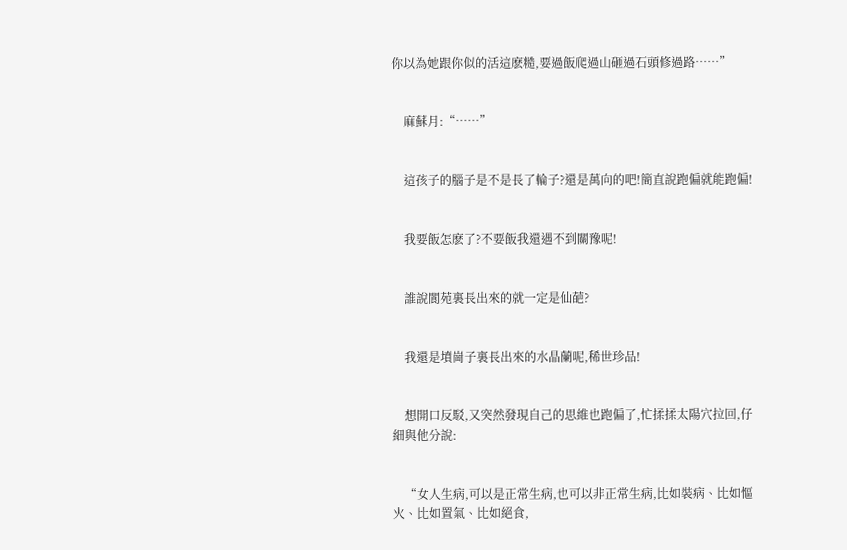你以為她跟你似的活這麽糙,要過飯爬過山砸過石頭修過路……”


    麻蘇月:“……”


    這孩子的腦子是不是長了輪子?還是萬向的吧!簡直說跑偏就能跑偏!


    我要飯怎麽了?不要飯我還遇不到關豫呢!


    誰說閬苑裏長出來的就一定是仙葩?


    我還是墳崗子裏長出來的水晶蘭呢,稀世珍品!


    想開口反駁,又突然發現自己的思維也跑偏了,忙揉揉太陽穴拉回,仔細與他分說:


    “女人生病,可以是正常生病,也可以非正常生病,比如裝病、比如慪火、比如置氣、比如絕食,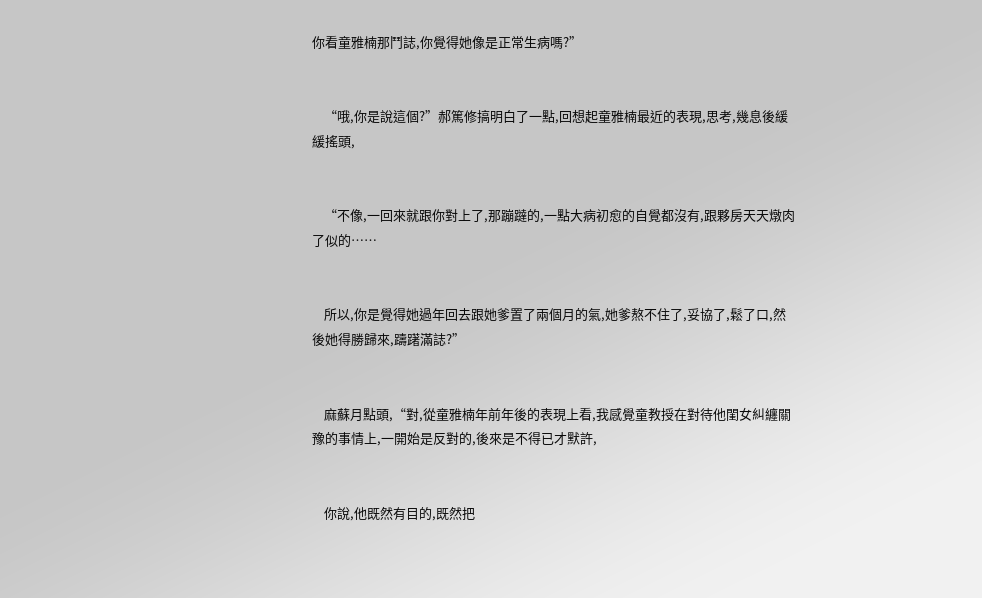你看童雅楠那鬥誌,你覺得她像是正常生病嗎?”


    “哦,你是說這個?”郝篤修搞明白了一點,回想起童雅楠最近的表現,思考,幾息後緩緩搖頭,


    “不像,一回來就跟你對上了,那蹦躂的,一點大病初愈的自覺都沒有,跟夥房天天燉肉了似的……


    所以,你是覺得她過年回去跟她爹置了兩個月的氣,她爹熬不住了,妥協了,鬆了口,然後她得勝歸來,躊躇滿誌?”


    麻蘇月點頭,“對,從童雅楠年前年後的表現上看,我感覺童教授在對待他閨女糾纏關豫的事情上,一開始是反對的,後來是不得已才默許,


    你說,他既然有目的,既然把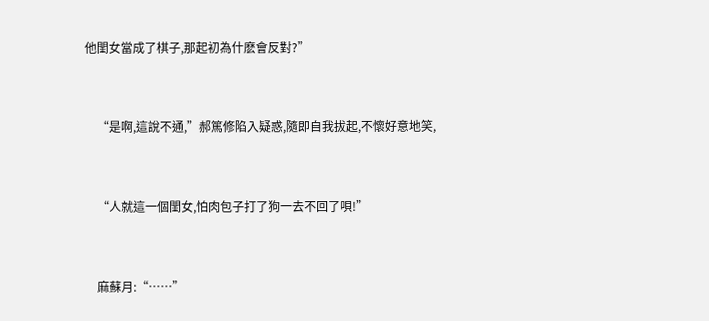他閨女當成了棋子,那起初為什麽會反對?”


    “是啊,這說不通,”郝篤修陷入疑惑,隨即自我拔起,不懷好意地笑,


    “人就這一個閨女,怕肉包子打了狗一去不回了唄!”


    麻蘇月:“……”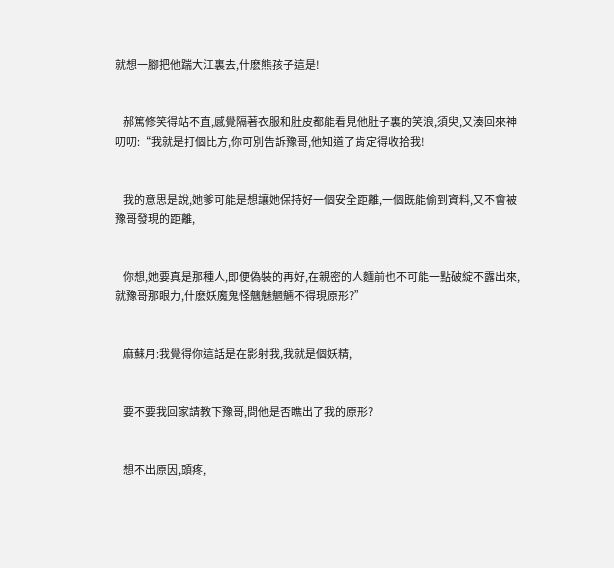就想一腳把他踹大江裏去,什麽熊孩子這是!


    郝篤修笑得站不直,感覺隔著衣服和肚皮都能看見他肚子裏的笑浪,須臾,又湊回來神叨叨:“我就是打個比方,你可別告訴豫哥,他知道了肯定得收拾我!


    我的意思是說,她爹可能是想讓她保持好一個安全距離,一個既能偷到資料,又不會被豫哥發現的距離,


    你想,她要真是那種人,即便偽裝的再好,在親密的人麵前也不可能一點破綻不露出來,就豫哥那眼力,什麽妖魔鬼怪魑魅魍魎不得現原形?”


    麻蘇月:我覺得你這話是在影射我,我就是個妖精,


    要不要我回家請教下豫哥,問他是否瞧出了我的原形?


    想不出原因,頭疼,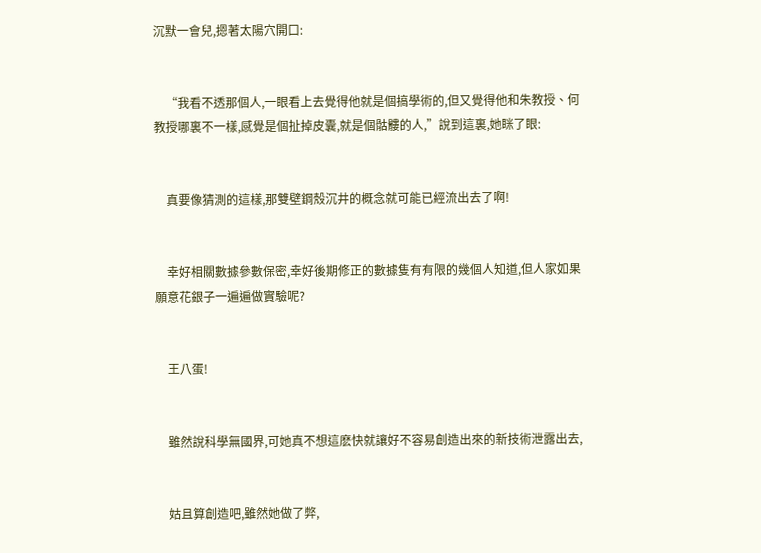沉默一會兒,摁著太陽穴開口:


    “我看不透那個人,一眼看上去覺得他就是個搞學術的,但又覺得他和朱教授、何教授哪裏不一樣,感覺是個扯掉皮囊,就是個骷髏的人,”說到這裏,她眯了眼:


    真要像猜測的這樣,那雙壁鋼殼沉井的概念就可能已經流出去了啊!


    幸好相關數據參數保密,幸好後期修正的數據隻有有限的幾個人知道,但人家如果願意花銀子一遍遍做實驗呢?


    王八蛋!


    雖然說科學無國界,可她真不想這麽快就讓好不容易創造出來的新技術泄露出去,


    姑且算創造吧,雖然她做了弊,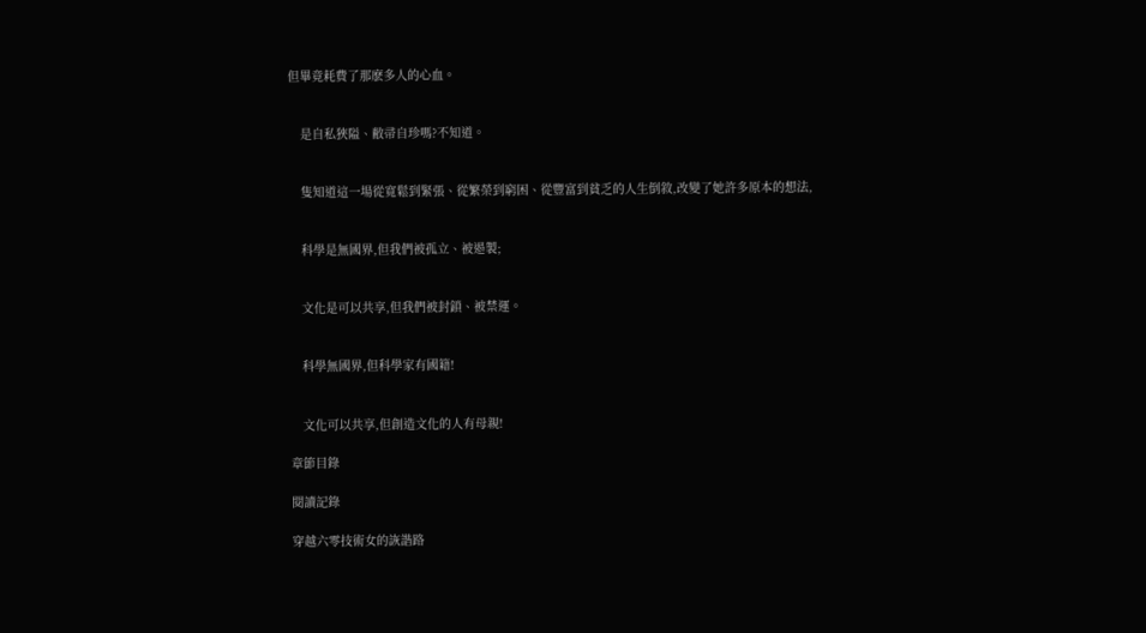但畢竟耗費了那麽多人的心血。


    是自私狹隘、敝帚自珍嗎?不知道。


    隻知道這一場從寬鬆到緊張、從繁榮到窮困、從豐富到貧乏的人生倒敘,改變了她許多原本的想法,


    科學是無國界,但我們被孤立、被遏製;


    文化是可以共享,但我們被封鎖、被禁運。


    科學無國界,但科學家有國籍!


    文化可以共享,但創造文化的人有母親!

章節目錄

閱讀記錄

穿越六零技術女的詼諧路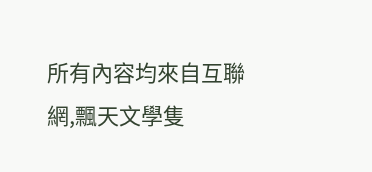所有內容均來自互聯網,飄天文學隻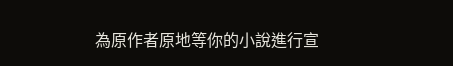為原作者原地等你的小說進行宣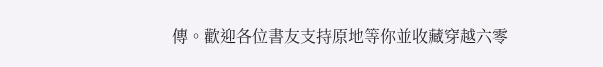傳。歡迎各位書友支持原地等你並收藏穿越六零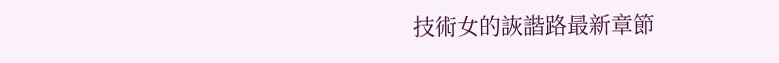技術女的詼諧路最新章節